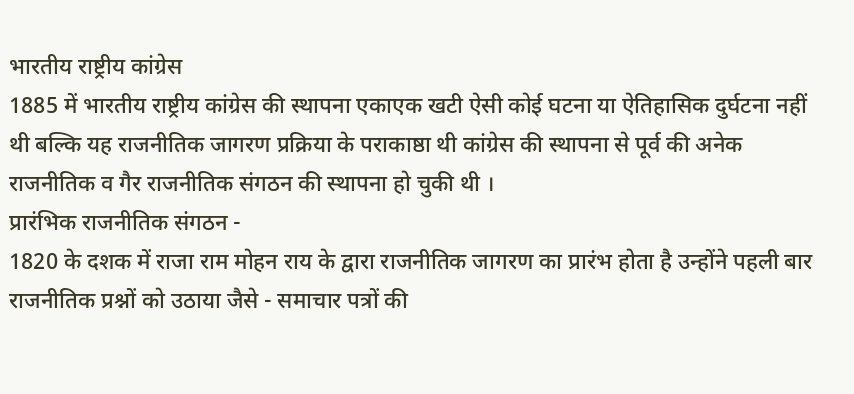भारतीय राष्ट्रीय कांग्रेस
1885 में भारतीय राष्ट्रीय कांग्रेस की स्थापना एकाएक खटी ऐसी कोई घटना या ऐतिहासिक दुर्घटना नहीं थी बल्कि यह राजनीतिक जागरण प्रक्रिया के पराकाष्ठा थी कांग्रेस की स्थापना से पूर्व की अनेक राजनीतिक व गैर राजनीतिक संगठन की स्थापना हो चुकी थी ।
प्रारंभिक राजनीतिक संगठन -
1820 के दशक में राजा राम मोहन राय के द्वारा राजनीतिक जागरण का प्रारंभ होता है उन्होंने पहली बार राजनीतिक प्रश्नों को उठाया जैसे - समाचार पत्रों की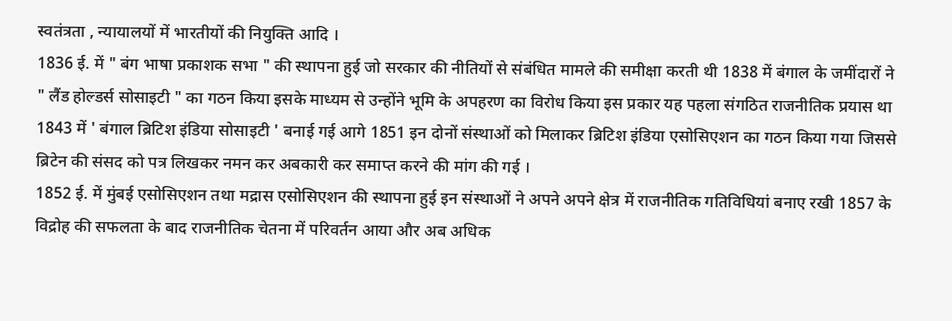स्वतंत्रता , न्यायालयों में भारतीयों की नियुक्ति आदि ।
1836 ई. में " बंग भाषा प्रकाशक सभा " की स्थापना हुई जो सरकार की नीतियों से संबंधित मामले की समीक्षा करती थी 1838 में बंगाल के जमींदारों ने " लैंड होल्डर्स सोसाइटी " का गठन किया इसके माध्यम से उन्होंने भूमि के अपहरण का विरोध किया इस प्रकार यह पहला संगठित राजनीतिक प्रयास था 1843 में ' बंगाल ब्रिटिश इंडिया सोसाइटी ' बनाई गई आगे 1851 इन दोनों संस्थाओं को मिलाकर ब्रिटिश इंडिया एसोसिएशन का गठन किया गया जिससे ब्रिटेन की संसद को पत्र लिखकर नमन कर अबकारी कर समाप्त करने की मांग की गई ।
1852 ई. में मुंबई एसोसिएशन तथा मद्रास एसोसिएशन की स्थापना हुई इन संस्थाओं ने अपने अपने क्षेत्र में राजनीतिक गतिविधियां बनाए रखी 1857 के विद्रोह की सफलता के बाद राजनीतिक चेतना में परिवर्तन आया और अब अधिक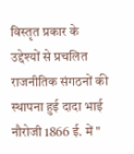विस्तृत प्रकार के उद्देश्यों से प्रचलित राजनीतिक संगठनों की स्थापना हुई दादा भाई नौरोजी 1866 ई. में "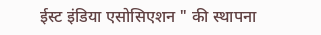ईस्ट इंडिया एसोसिएशन " की स्थापना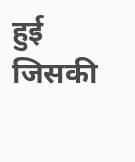हुई जिसकी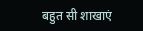बहुत सी शाखाएं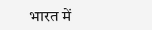भारत में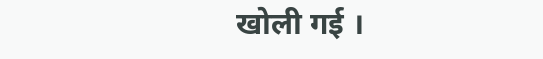खोली गई ।